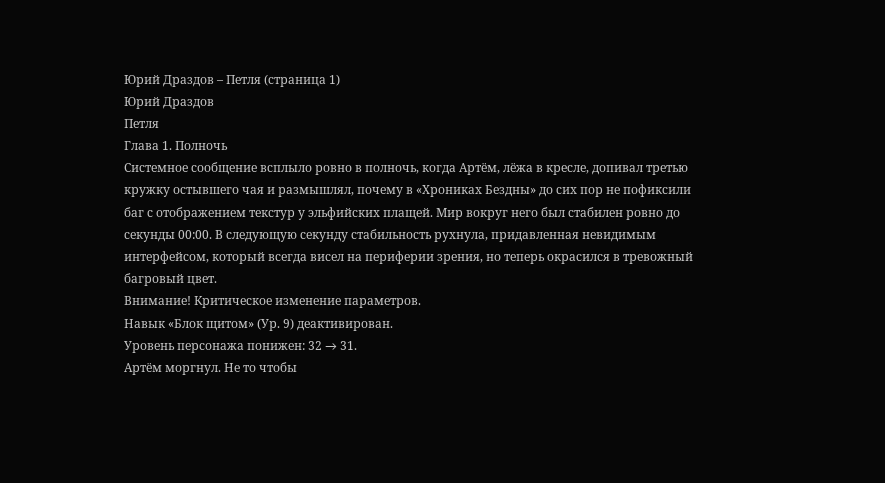Юрий Драздов – Петля (страница 1)
Юрий Драздов
Петля
Глава 1. Полночь
Системное сообщение всплыло ровно в полночь, когда Артём, лёжа в кресле, допивал третью кружку остывшего чая и размышлял, почему в «Хрониках Бездны» до сих пор не пофиксили баг с отображением текстур у эльфийских плащей. Мир вокруг него был стабилен ровно до секунды 00:00. В следующую секунду стабильность рухнула, придавленная невидимым интерфейсом, который всегда висел на периферии зрения, но теперь окрасился в тревожный багровый цвет.
Внимание! Критическое изменение параметров.
Навык «Блок щитом» (Ур. 9) деактивирован.
Уровень персонажа понижен: 32 → 31.
Артём моргнул. Не то чтобы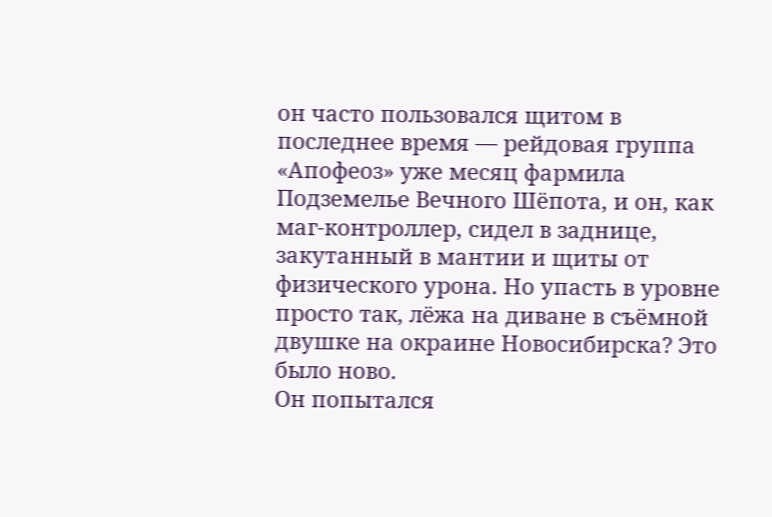он часто пользовался щитом в последнее время — рейдовая группа «Апофеоз» уже месяц фармила Подземелье Вечного Шёпота, и он, как маг-контроллер, сидел в заднице, закутанный в мантии и щиты от физического урона. Но упасть в уровне просто так, лёжа на диване в съёмной двушке на окраине Новосибирска? Это было ново.
Он попытался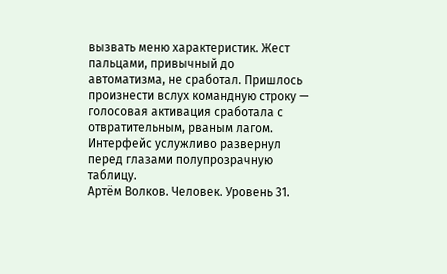вызвать меню характеристик. Жест пальцами, привычный до автоматизма, не сработал. Пришлось произнести вслух командную строку — голосовая активация сработала с отвратительным, рваным лагом.
Интерфейс услужливо развернул перед глазами полупрозрачную таблицу.
Артём Волков. Человек. Уровень 31.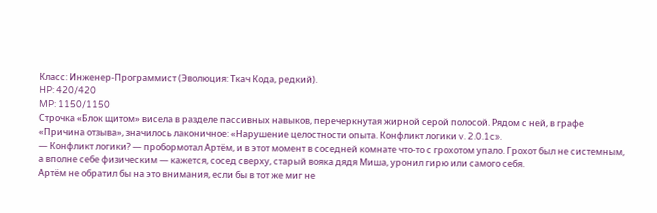Класс: Инженер-Программист (Эволюция: Ткач Кода, редкий).
HP: 420/420
MP: 1150/1150
Строчка «Блок щитом» висела в разделе пассивных навыков, перечеркнутая жирной серой полосой. Рядом с ней, в графе «Причина отзыва», значилось лаконичное: «Нарушение целостности опыта. Конфликт логики v. 2.0.1c».
— Конфликт логики? — пробормотал Артём, и в этот момент в соседней комнате что-то с грохотом упало. Грохот был не системным, а вполне себе физическим — кажется, сосед сверху, старый вояка дядя Миша, уронил гирю или самого себя.
Артём не обратил бы на это внимания, если бы в тот же миг не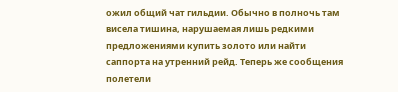ожил общий чат гильдии. Обычно в полночь там висела тишина, нарушаемая лишь редкими предложениями купить золото или найти саппорта на утренний рейд. Теперь же сообщения полетели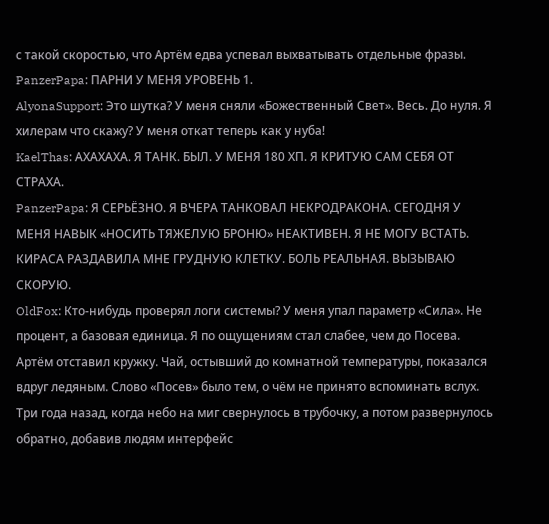с такой скоростью, что Артём едва успевал выхватывать отдельные фразы.
PanzerPapa: ПАРНИ У МЕНЯ УРОВЕНЬ 1.
AlyonaSupport: Это шутка? У меня сняли «Божественный Свет». Весь. До нуля. Я хилерам что скажу? У меня откат теперь как у нуба!
KaelThas: АХАХАХА. Я ТАНК. БЫЛ. У МЕНЯ 180 ХП. Я КРИТУЮ САМ СЕБЯ ОТ СТРАХА.
PanzerPapa: Я СЕРЬЁЗНО. Я ВЧЕРА ТАНКОВАЛ НЕКРОДРАКОНА. СЕГОДНЯ У МЕНЯ НАВЫК «НОСИТЬ ТЯЖЕЛУЮ БРОНЮ» НЕАКТИВЕН. Я НЕ МОГУ ВСТАТЬ. КИРАСА РАЗДАВИЛА МНЕ ГРУДНУЮ КЛЕТКУ. БОЛЬ РЕАЛЬНАЯ. ВЫЗЫВАЮ СКОРУЮ.
OldFox: Кто-нибудь проверял логи системы? У меня упал параметр «Сила». Не процент, а базовая единица. Я по ощущениям стал слабее, чем до Посева.
Артём отставил кружку. Чай, остывший до комнатной температуры, показался вдруг ледяным. Слово «Посев» было тем, о чём не принято вспоминать вслух. Три года назад, когда небо на миг свернулось в трубочку, а потом развернулось обратно, добавив людям интерфейс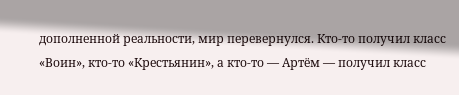дополненной реальности, мир перевернулся. Кто-то получил класс «Воин», кто-то «Крестьянин», а кто-то — Артём — получил класс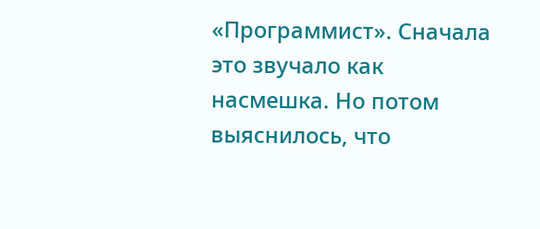«Программист». Сначала это звучало как насмешка. Но потом выяснилось, что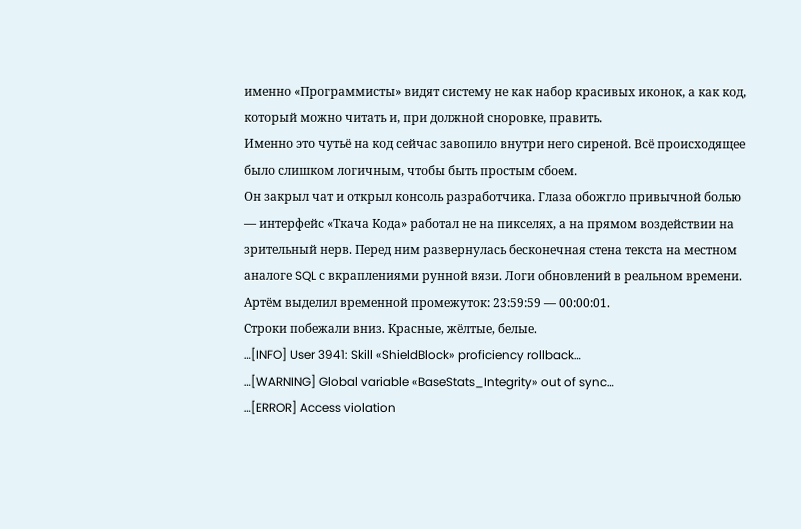именно «Программисты» видят систему не как набор красивых иконок, а как код, который можно читать и, при должной сноровке, править.
Именно это чутьё на код сейчас завопило внутри него сиреной. Всё происходящее было слишком логичным, чтобы быть простым сбоем.
Он закрыл чат и открыл консоль разработчика. Глаза обожгло привычной болью — интерфейс «Ткача Кода» работал не на пикселях, а на прямом воздействии на зрительный нерв. Перед ним развернулась бесконечная стена текста на местном аналоге SQL с вкраплениями рунной вязи. Логи обновлений в реальном времени.
Артём выделил временной промежуток: 23:59:59 — 00:00:01.
Строки побежали вниз. Красные, жёлтые, белые.
…[INFO] User 3941: Skill «ShieldBlock» proficiency rollback…
…[WARNING] Global variable «BaseStats_Integrity» out of sync…
…[ERROR] Access violation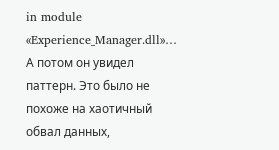in module «Experience_Manager.dll»…
А потом он увидел паттерн. Это было не похоже на хаотичный обвал данных,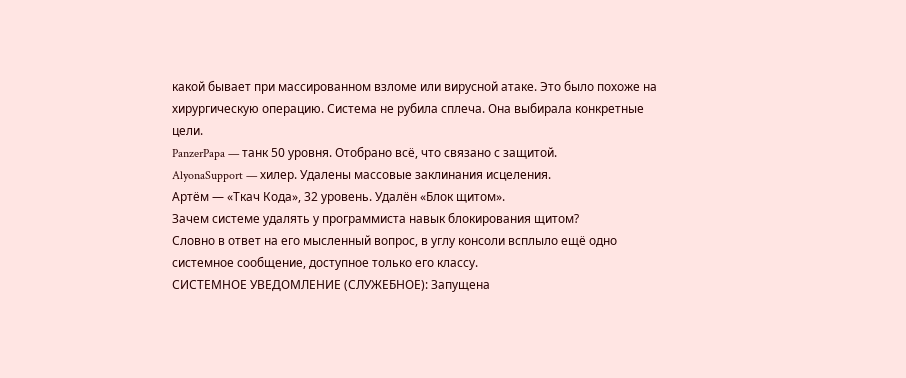какой бывает при массированном взломе или вирусной атаке. Это было похоже на хирургическую операцию. Система не рубила сплеча. Она выбирала конкретные цели.
PanzerPapa — танк 50 уровня. Отобрано всё, что связано с защитой.
AlyonaSupport — хилер. Удалены массовые заклинания исцеления.
Артём — «Ткач Кода», 32 уровень. Удалён «Блок щитом».
Зачем системе удалять у программиста навык блокирования щитом?
Словно в ответ на его мысленный вопрос, в углу консоли всплыло ещё одно системное сообщение, доступное только его классу.
СИСТЕМНОЕ УВЕДОМЛЕНИЕ (СЛУЖЕБНОЕ): Запущена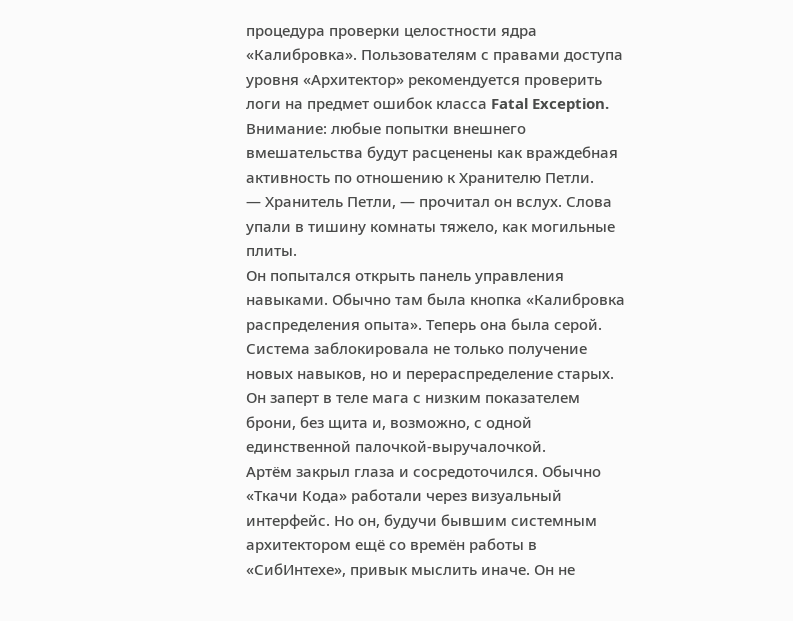процедура проверки целостности ядра «Калибровка». Пользователям с правами доступа уровня «Архитектор» рекомендуется проверить логи на предмет ошибок класса Fatal Exception. Внимание: любые попытки внешнего вмешательства будут расценены как враждебная активность по отношению к Хранителю Петли.
— Хранитель Петли, — прочитал он вслух. Слова упали в тишину комнаты тяжело, как могильные плиты.
Он попытался открыть панель управления навыками. Обычно там была кнопка «Калибровка распределения опыта». Теперь она была серой. Система заблокировала не только получение новых навыков, но и перераспределение старых. Он заперт в теле мага с низким показателем брони, без щита и, возможно, с одной единственной палочкой-выручалочкой.
Артём закрыл глаза и сосредоточился. Обычно «Ткачи Кода» работали через визуальный интерфейс. Но он, будучи бывшим системным архитектором ещё со времён работы в «СибИнтехе», привык мыслить иначе. Он не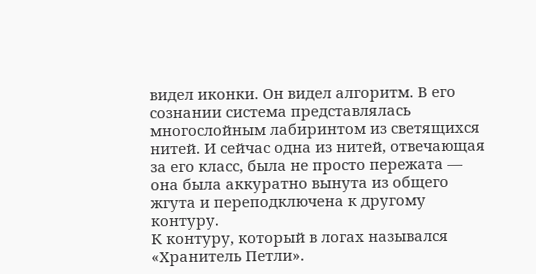видел иконки. Он видел алгоритм. В его сознании система представлялась многослойным лабиринтом из светящихся нитей. И сейчас одна из нитей, отвечающая за его класс, была не просто пережата — она была аккуратно вынута из общего жгута и переподключена к другому контуру.
К контуру, который в логах назывался «Хранитель Петли».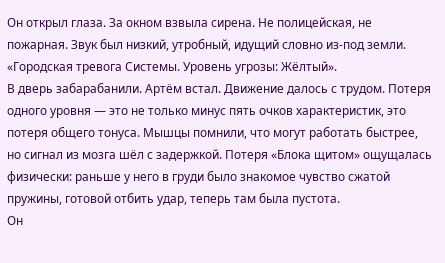Он открыл глаза. За окном взвыла сирена. Не полицейская, не пожарная. Звук был низкий, утробный, идущий словно из-под земли. «Городская тревога Системы. Уровень угрозы: Жёлтый».
В дверь забарабанили. Артём встал. Движение далось с трудом. Потеря одного уровня — это не только минус пять очков характеристик, это потеря общего тонуса. Мышцы помнили, что могут работать быстрее, но сигнал из мозга шёл с задержкой. Потеря «Блока щитом» ощущалась физически: раньше у него в груди было знакомое чувство сжатой пружины, готовой отбить удар, теперь там была пустота.
Он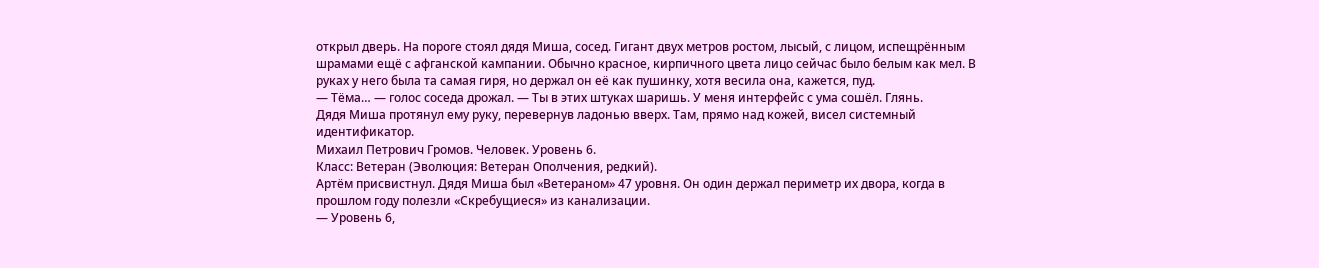открыл дверь. На пороге стоял дядя Миша, сосед. Гигант двух метров ростом, лысый, с лицом, испещрённым шрамами ещё с афганской кампании. Обычно красное, кирпичного цвета лицо сейчас было белым как мел. В руках у него была та самая гиря, но держал он её как пушинку, хотя весила она, кажется, пуд.
— Тёма… — голос соседа дрожал. — Ты в этих штуках шаришь. У меня интерфейс с ума сошёл. Глянь.
Дядя Миша протянул ему руку, перевернув ладонью вверх. Там, прямо над кожей, висел системный идентификатор.
Михаил Петрович Громов. Человек. Уровень 6.
Класс: Ветеран (Эволюция: Ветеран Ополчения, редкий).
Артём присвистнул. Дядя Миша был «Ветераном» 47 уровня. Он один держал периметр их двора, когда в прошлом году полезли «Скребущиеся» из канализации.
— Уровень 6,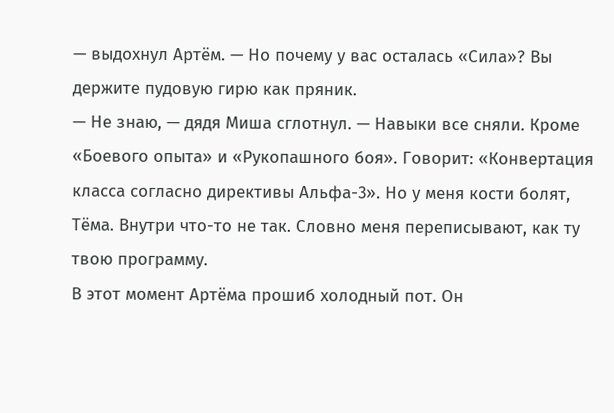— выдохнул Артём. — Но почему у вас осталась «Сила»? Вы держите пудовую гирю как пряник.
— Не знаю, — дядя Миша сглотнул. — Навыки все сняли. Кроме «Боевого опыта» и «Рукопашного боя». Говорит: «Конвертация класса согласно директивы Альфа-3». Но у меня кости болят, Тёма. Внутри что-то не так. Словно меня переписывают, как ту твою программу.
В этот момент Артёма прошиб холодный пот. Он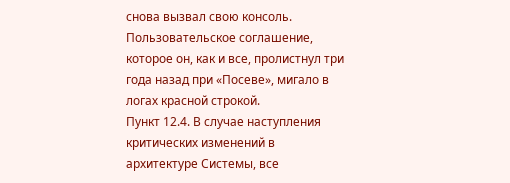снова вызвал свою консоль. Пользовательское соглашение, которое он, как и все, пролистнул три года назад при «Посеве», мигало в логах красной строкой.
Пункт 12.4. В случае наступления критических изменений в архитектуре Системы, все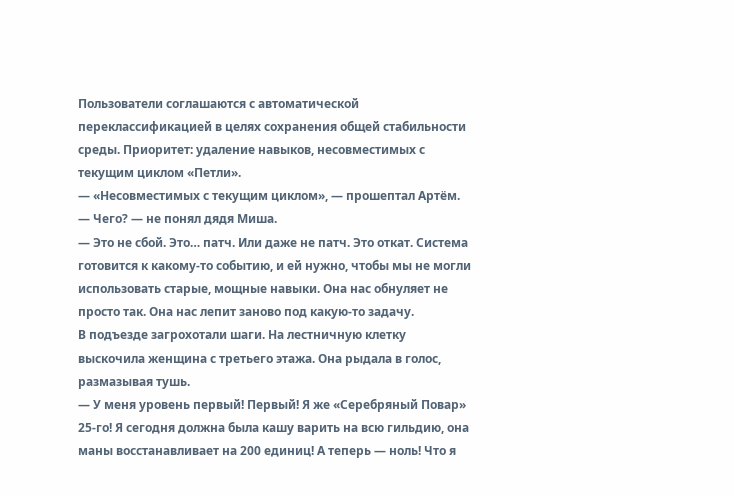Пользователи соглашаются с автоматической переклассификацией в целях сохранения общей стабильности среды. Приоритет: удаление навыков, несовместимых с текущим циклом «Петли».
— «Несовместимых с текущим циклом», — прошептал Артём.
— Чего? — не понял дядя Миша.
— Это не сбой. Это… патч. Или даже не патч. Это откат. Система готовится к какому-то событию, и ей нужно, чтобы мы не могли использовать старые, мощные навыки. Она нас обнуляет не просто так. Она нас лепит заново под какую-то задачу.
В подъезде загрохотали шаги. На лестничную клетку выскочила женщина с третьего этажа. Она рыдала в голос, размазывая тушь.
— У меня уровень первый! Первый! Я же «Серебряный Повар» 25-го! Я сегодня должна была кашу варить на всю гильдию, она маны восстанавливает на 200 единиц! А теперь — ноль! Что я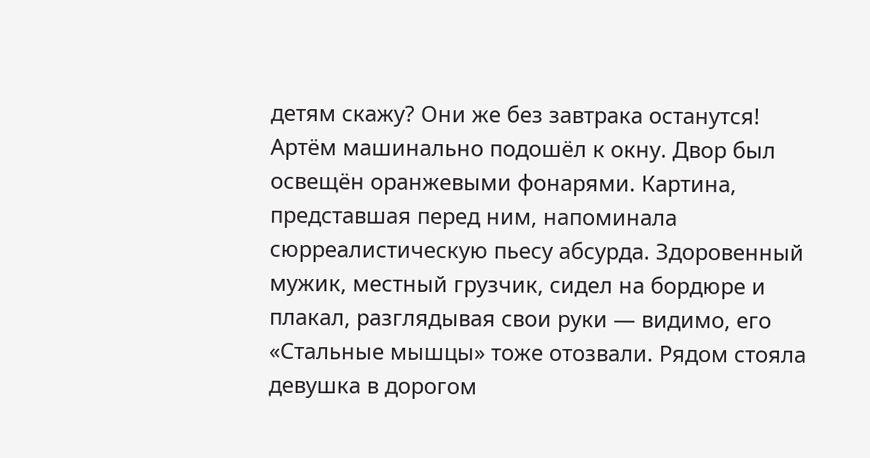детям скажу? Они же без завтрака останутся!
Артём машинально подошёл к окну. Двор был освещён оранжевыми фонарями. Картина, представшая перед ним, напоминала сюрреалистическую пьесу абсурда. Здоровенный мужик, местный грузчик, сидел на бордюре и плакал, разглядывая свои руки — видимо, его «Стальные мышцы» тоже отозвали. Рядом стояла девушка в дорогом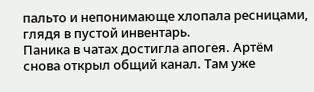пальто и непонимающе хлопала ресницами, глядя в пустой инвентарь.
Паника в чатах достигла апогея. Артём снова открыл общий канал. Там уже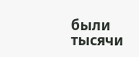были тысячи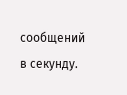сообщений в секунду.